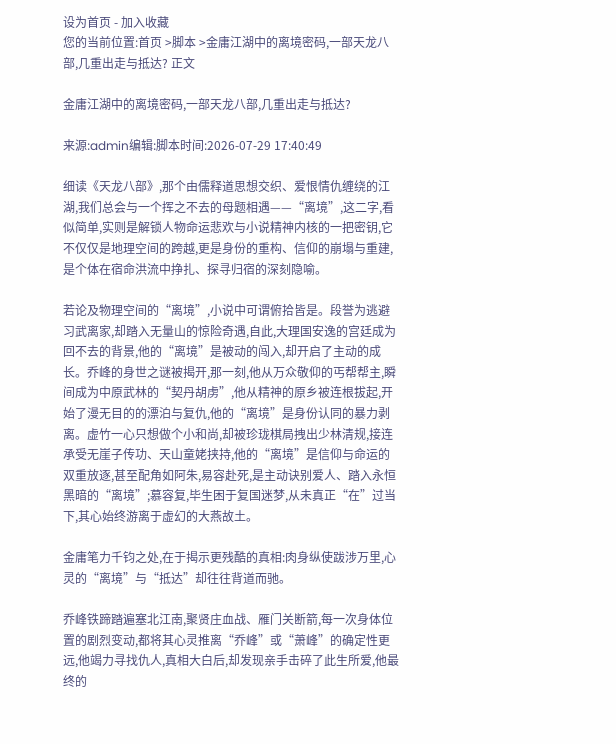设为首页 - 加入收藏
您的当前位置:首页 >脚本 >金庸江湖中的离境密码,一部天龙八部,几重出走与抵达? 正文

金庸江湖中的离境密码,一部天龙八部,几重出走与抵达?

来源:admin编辑:脚本时间:2026-07-29 17:40:49

细读《天龙八部》,那个由儒释道思想交织、爱恨情仇缠绕的江湖,我们总会与一个挥之不去的母题相遇——“离境”,这二字,看似简单,实则是解锁人物命运悲欢与小说精神内核的一把密钥,它不仅仅是地理空间的跨越,更是身份的重构、信仰的崩塌与重建,是个体在宿命洪流中挣扎、探寻归宿的深刻隐喻。

若论及物理空间的“离境”,小说中可谓俯拾皆是。段誉为逃避习武离家,却踏入无量山的惊险奇遇,自此,大理国安逸的宫廷成为回不去的背景,他的“离境”是被动的闯入,却开启了主动的成长。乔峰的身世之谜被揭开,那一刻,他从万众敬仰的丐帮帮主,瞬间成为中原武林的“契丹胡虏”,他从精神的原乡被连根拔起,开始了漫无目的的漂泊与复仇,他的“离境”是身份认同的暴力剥离。虚竹一心只想做个小和尚,却被珍珑棋局拽出少林清规,接连承受无崖子传功、天山童姥挟持,他的“离境”是信仰与命运的双重放逐,甚至配角如阿朱,易容赴死,是主动诀别爱人、踏入永恒黑暗的“离境”;慕容复,毕生困于复国迷梦,从未真正“在”过当下,其心始终游离于虚幻的大燕故土。

金庸笔力千钧之处,在于揭示更残酷的真相:肉身纵使跋涉万里,心灵的“离境”与“抵达”却往往背道而驰。

乔峰铁蹄踏遍塞北江南,聚贤庄血战、雁门关断箭,每一次身体位置的剧烈变动,都将其心灵推离“乔峰”或“萧峰”的确定性更远,他竭力寻找仇人,真相大白后,却发现亲手击碎了此生所爱,他最终的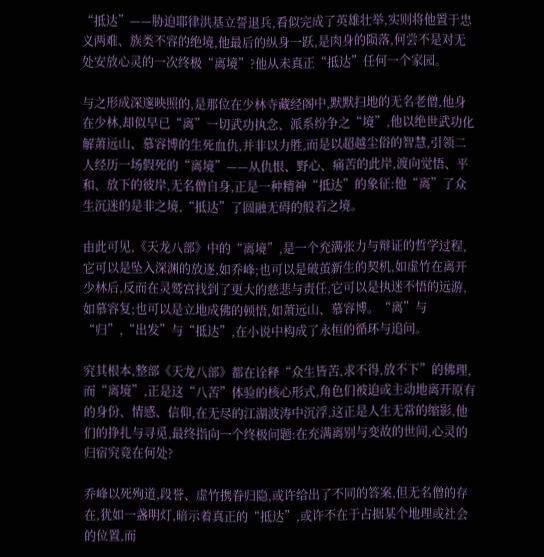“抵达”——胁迫耶律洪基立誓退兵,看似完成了英雄壮举,实则将他置于忠义两难、族类不容的绝境,他最后的纵身一跃,是肉身的陨落,何尝不是对无处安放心灵的一次终极“离境”?他从未真正“抵达”任何一个家园。

与之形成深邃映照的,是那位在少林寺藏经阁中,默默扫地的无名老僧,他身在少林,却似早已“离”一切武功执念、派系纷争之“境”,他以绝世武功化解萧远山、慕容博的生死血仇,并非以力胜,而是以超越尘俗的智慧,引领二人经历一场假死的“离境”——从仇恨、野心、痛苦的此岸,渡向觉悟、平和、放下的彼岸,无名僧自身,正是一种精神“抵达”的象征:他“离”了众生沉迷的是非之境,“抵达”了圆融无碍的般若之境。

由此可见,《天龙八部》中的“离境”,是一个充满张力与辩证的哲学过程,它可以是坠入深渊的放逐,如乔峰;也可以是破茧新生的契机,如虚竹在离开少林后,反而在灵鹫宫找到了更大的慈悲与责任,它可以是执迷不悟的远游,如慕容复;也可以是立地成佛的顿悟,如萧远山、慕容博。“离”与“归”,“出发”与“抵达”,在小说中构成了永恒的循环与追问。

究其根本,整部《天龙八部》都在诠释“众生皆苦,求不得,放不下”的佛理,而“离境”,正是这“八苦”体验的核心形式,角色们被迫或主动地离开原有的身份、情感、信仰,在无尽的江湖波涛中沉浮,这正是人生无常的缩影,他们的挣扎与寻觅,最终指向一个终极问题:在充满离别与变故的世间,心灵的归宿究竟在何处?

乔峰以死殉道,段誉、虚竹携眷归隐,或许给出了不同的答案,但无名僧的存在,犹如一盏明灯,暗示着真正的“抵达”,或许不在于占据某个地理或社会的位置,而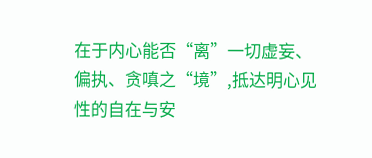在于内心能否“离”一切虚妄、偏执、贪嗔之“境”,抵达明心见性的自在与安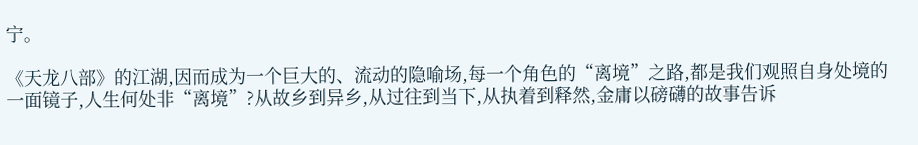宁。

《天龙八部》的江湖,因而成为一个巨大的、流动的隐喻场,每一个角色的“离境”之路,都是我们观照自身处境的一面镜子,人生何处非“离境”?从故乡到异乡,从过往到当下,从执着到释然,金庸以磅礴的故事告诉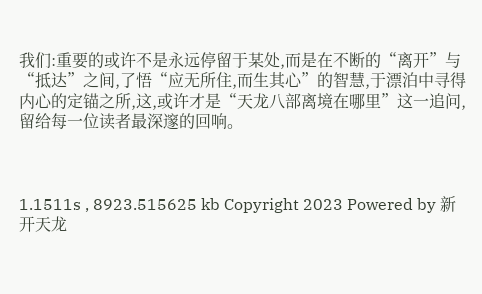我们:重要的或许不是永远停留于某处,而是在不断的“离开”与“抵达”之间,了悟“应无所住,而生其心”的智慧,于漂泊中寻得内心的定锚之所,这,或许才是“天龙八部离境在哪里”这一追问,留给每一位读者最深邃的回响。



1.1511s , 8923.515625 kb Copyright 2023 Powered by 新开天龙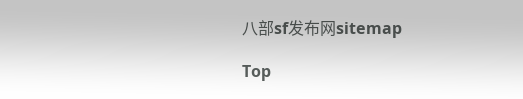八部sf发布网sitemap

Top